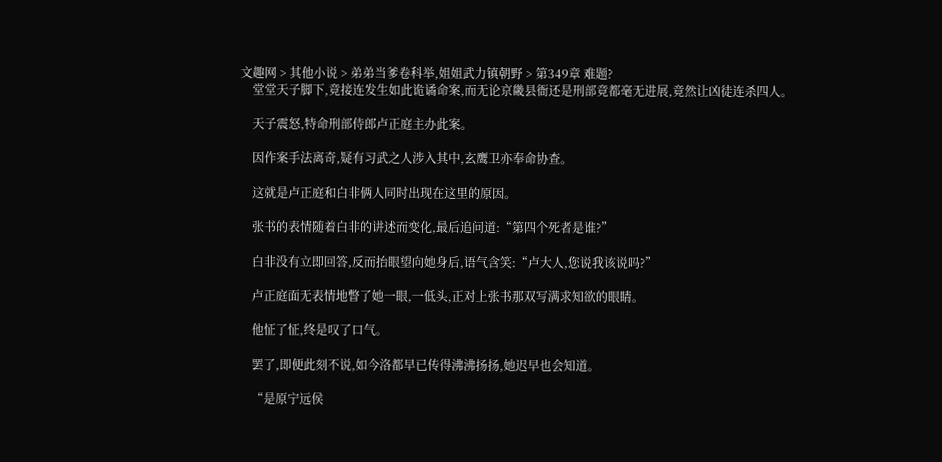文趣网 > 其他小说 > 弟弟当爹卷科举,姐姐武力镇朝野 > 第349章 难题?
    堂堂天子脚下,竟接连发生如此诡谲命案,而无论京畿县衙还是刑部竟都毫无进展,竟然让凶徒连杀四人。

    天子震怒,特命刑部侍郎卢正庭主办此案。

    因作案手法离奇,疑有习武之人涉入其中,玄鹰卫亦奉命协查。

    这就是卢正庭和白非俩人同时出现在这里的原因。

    张书的表情随着白非的讲述而变化,最后追问道:“第四个死者是谁?”

    白非没有立即回答,反而抬眼望向她身后,语气含笑:“卢大人,您说我该说吗?”

    卢正庭面无表情地瞥了她一眼,一低头,正对上张书那双写满求知欲的眼睛。

    他怔了怔,终是叹了口气。

    罢了,即便此刻不说,如今洛都早已传得沸沸扬扬,她迟早也会知道。

    “是原宁远侯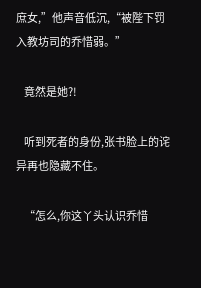庶女,”他声音低沉,“被陛下罚入教坊司的乔惜弱。”

    竟然是她?!

    听到死者的身份,张书脸上的诧异再也隐藏不住。

    “怎么,你这丫头认识乔惜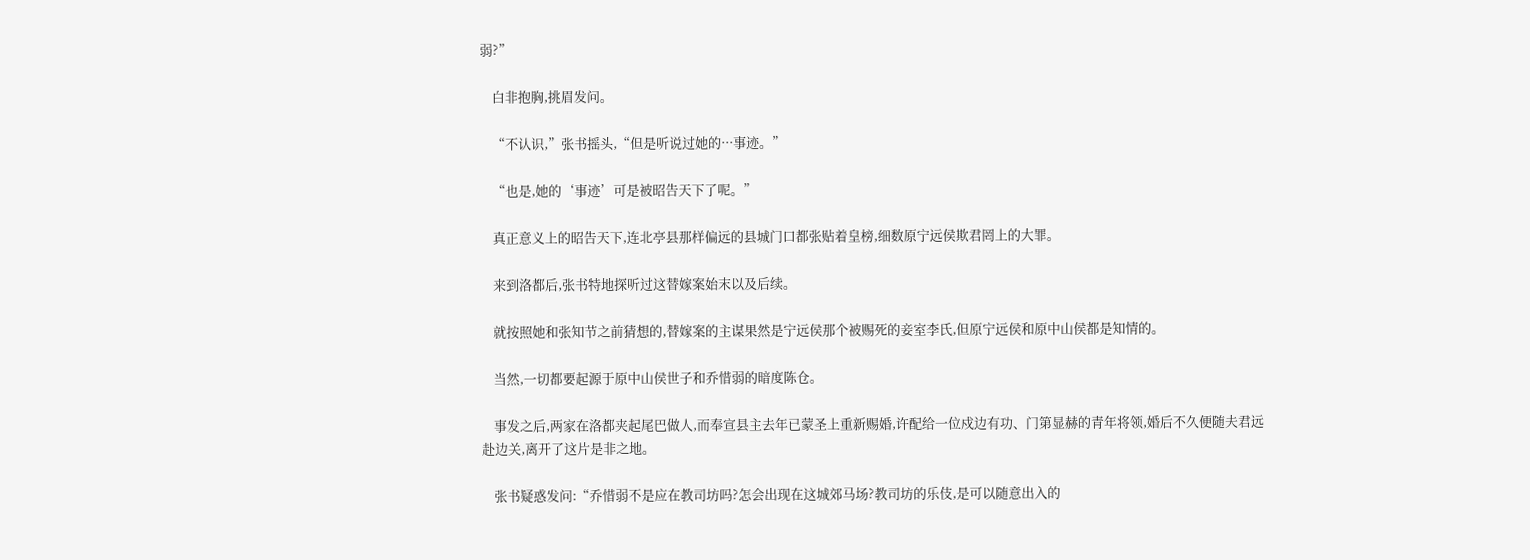弱?”

    白非抱胸,挑眉发问。

    “不认识,”张书摇头,“但是听说过她的···事迹。”

    “也是,她的‘事迹’可是被昭告天下了呢。”

    真正意义上的昭告天下,连北亭县那样偏远的县城门口都张贴着皇榜,细数原宁远侯欺君罔上的大罪。

    来到洛都后,张书特地探听过这替嫁案始末以及后续。

    就按照她和张知节之前猜想的,替嫁案的主谋果然是宁远侯那个被赐死的妾室李氏,但原宁远侯和原中山侯都是知情的。

    当然,一切都要起源于原中山侯世子和乔惜弱的暗度陈仓。

    事发之后,两家在洛都夹起尾巴做人,而奉宣县主去年已蒙圣上重新赐婚,许配给一位戍边有功、门第显赫的青年将领,婚后不久便随夫君远赴边关,离开了这片是非之地。

    张书疑惑发问:“乔惜弱不是应在教司坊吗?怎会出现在这城郊马场?教司坊的乐伎,是可以随意出入的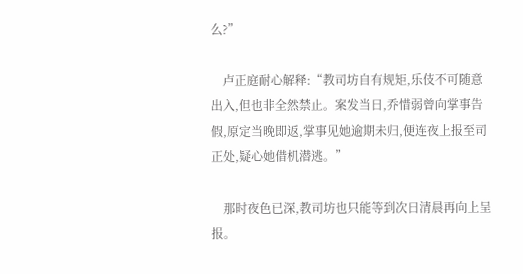么?”

    卢正庭耐心解释:“教司坊自有规矩,乐伎不可随意出入,但也非全然禁止。案发当日,乔惜弱曾向掌事告假,原定当晚即返,掌事见她逾期未归,便连夜上报至司正处,疑心她借机潜逃。”

    那时夜色已深,教司坊也只能等到次日清晨再向上呈报。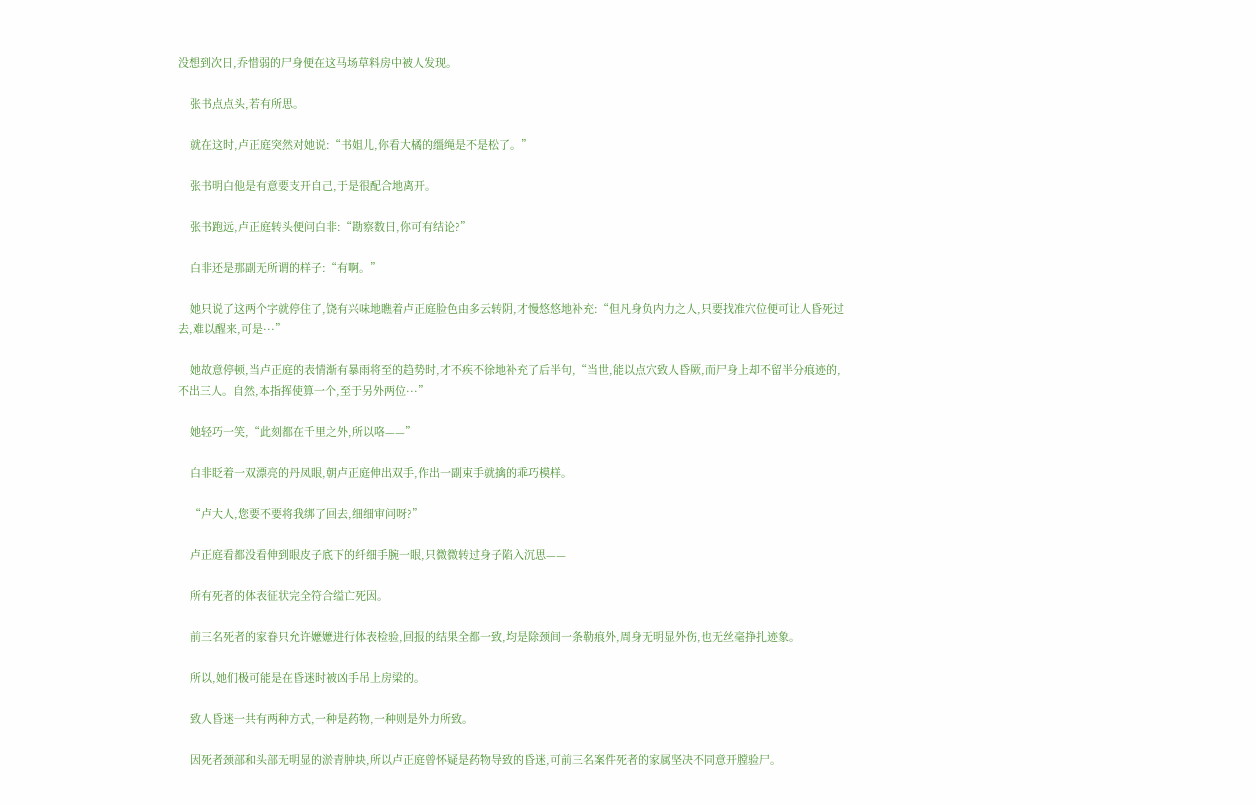没想到次日,乔惜弱的尸身便在这马场草料房中被人发现。

    张书点点头,若有所思。

    就在这时,卢正庭突然对她说:“书姐儿,你看大橘的缰绳是不是松了。”

    张书明白他是有意要支开自己,于是很配合地离开。

    张书跑远,卢正庭转头便问白非:“勘察数日,你可有结论?”

    白非还是那副无所谓的样子:“有啊。”

    她只说了这两个字就停住了,饶有兴味地瞧着卢正庭脸色由多云转阴,才慢悠悠地补充:“但凡身负内力之人,只要找准穴位便可让人昏死过去,难以醒来,可是···”

    她故意停顿,当卢正庭的表情渐有暴雨将至的趋势时,才不疾不徐地补充了后半句,“当世,能以点穴致人昏厥,而尸身上却不留半分痕迹的,不出三人。自然,本指挥使算一个,至于另外两位···”

    她轻巧一笑,“此刻都在千里之外,所以咯——”

    白非眨着一双漂亮的丹凤眼,朝卢正庭伸出双手,作出一副束手就擒的乖巧模样。

    “卢大人,您要不要将我绑了回去,细细审问呀?”

    卢正庭看都没看伸到眼皮子底下的纤细手腕一眼,只微微转过身子陷入沉思——

    所有死者的体表征状完全符合缢亡死因。

    前三名死者的家眷只允许嬷嬷进行体表检验,回报的结果全都一致,均是除颈间一条勒痕外,周身无明显外伤,也无丝毫挣扎迹象。

    所以,她们极可能是在昏迷时被凶手吊上房梁的。

    致人昏迷一共有两种方式,一种是药物,一种则是外力所致。

    因死者颈部和头部无明显的淤青肿块,所以卢正庭曾怀疑是药物导致的昏迷,可前三名案件死者的家属坚决不同意开膛验尸。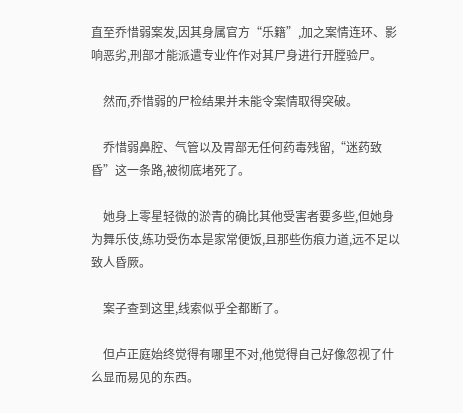直至乔惜弱案发,因其身属官方“乐籍”,加之案情连环、影响恶劣,刑部才能派遣专业仵作对其尸身进行开膛验尸。

    然而,乔惜弱的尸检结果并未能令案情取得突破。

    乔惜弱鼻腔、气管以及胃部无任何药毒残留,“迷药致昏”这一条路,被彻底堵死了。

    她身上零星轻微的淤青的确比其他受害者要多些,但她身为舞乐伎,练功受伤本是家常便饭,且那些伤痕力道,远不足以致人昏厥。

    案子查到这里,线索似乎全都断了。

    但卢正庭始终觉得有哪里不对,他觉得自己好像忽视了什么显而易见的东西。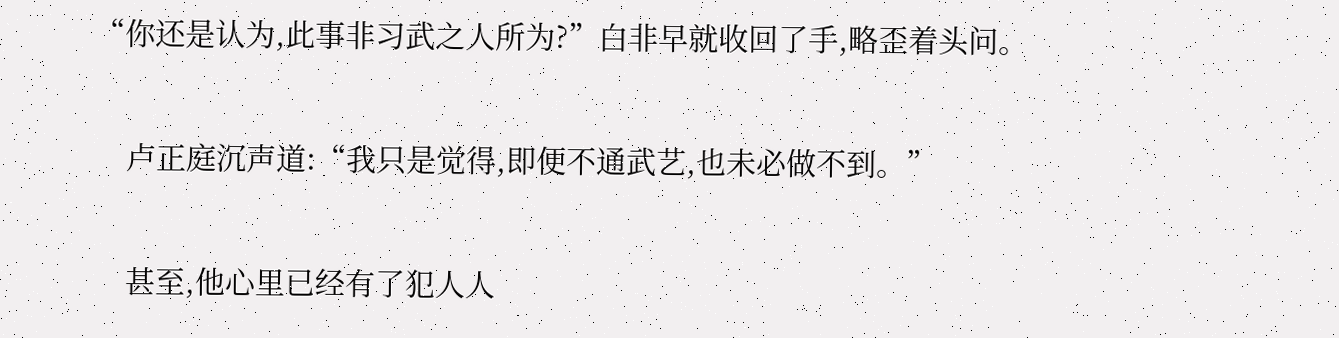“你还是认为,此事非习武之人所为?”白非早就收回了手,略歪着头问。

    卢正庭沉声道:“我只是觉得,即便不通武艺,也未必做不到。”

    甚至,他心里已经有了犯人人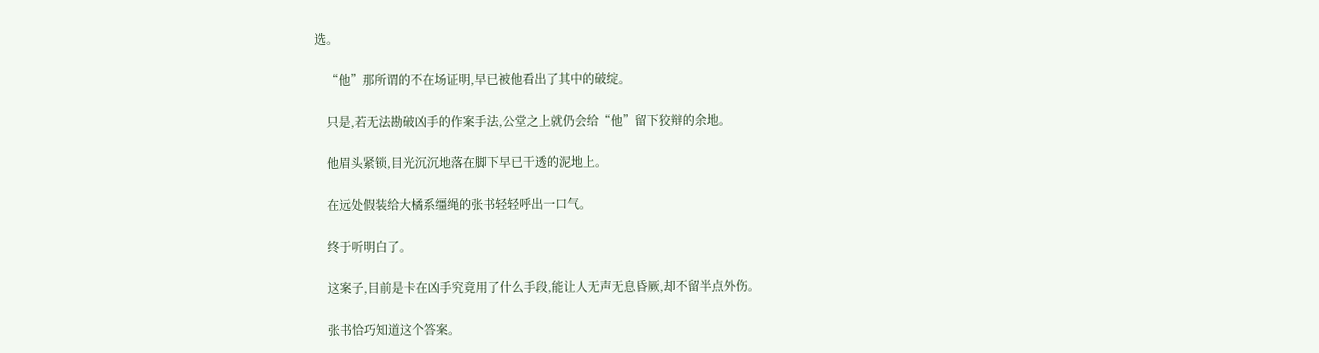选。

    “他”那所谓的不在场证明,早已被他看出了其中的破绽。

    只是,若无法勘破凶手的作案手法,公堂之上就仍会给“他”留下狡辩的余地。

    他眉头紧锁,目光沉沉地落在脚下早已干透的泥地上。

    在远处假装给大橘系缰绳的张书轻轻呼出一口气。

    终于听明白了。

    这案子,目前是卡在凶手究竟用了什么手段,能让人无声无息昏厥,却不留半点外伤。

    张书恰巧知道这个答案。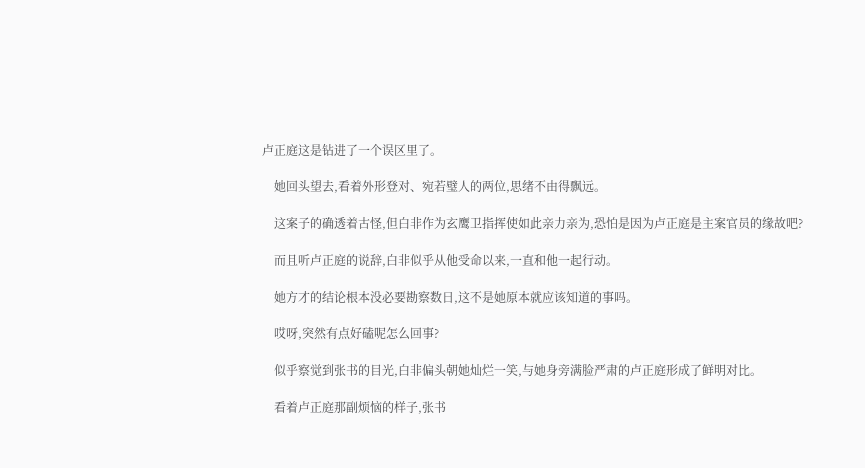卢正庭这是钻进了一个误区里了。

    她回头望去,看着外形登对、宛若璧人的两位,思绪不由得飘远。

    这案子的确透着古怪,但白非作为玄鹰卫指挥使如此亲力亲为,恐怕是因为卢正庭是主案官员的缘故吧?

    而且听卢正庭的说辞,白非似乎从他受命以来,一直和他一起行动。

    她方才的结论根本没必要勘察数日,这不是她原本就应该知道的事吗。

    哎呀,突然有点好磕呢怎么回事?

    似乎察觉到张书的目光,白非偏头朝她灿烂一笑,与她身旁满脸严肃的卢正庭形成了鲜明对比。

    看着卢正庭那副烦恼的样子,张书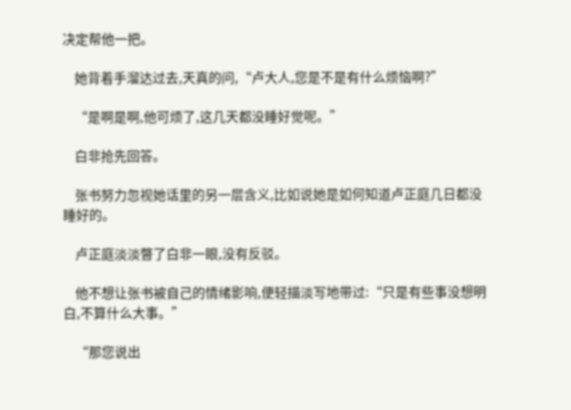决定帮他一把。

    她背着手溜达过去,天真的问,“卢大人,您是不是有什么烦恼啊?”

    “是啊是啊,他可烦了,这几天都没睡好觉呢。”

    白非抢先回答。

    张书努力忽视她话里的另一层含义,比如说她是如何知道卢正庭几日都没睡好的。

    卢正庭淡淡瞥了白非一眼,没有反驳。

    他不想让张书被自己的情绪影响,便轻描淡写地带过:“只是有些事没想明白,不算什么大事。”

    “那您说出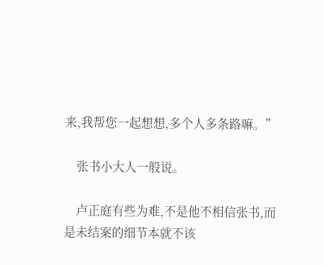来,我帮您一起想想,多个人多条路嘛。”

    张书小大人一般说。

    卢正庭有些为难,不是他不相信张书,而是未结案的细节本就不该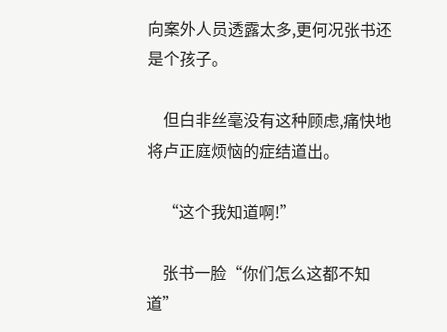向案外人员透露太多,更何况张书还是个孩子。

    但白非丝毫没有这种顾虑,痛快地将卢正庭烦恼的症结道出。

    “这个我知道啊!”

    张书一脸“你们怎么这都不知道”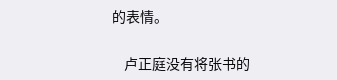的表情。

    卢正庭没有将张书的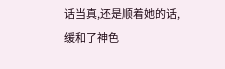话当真,还是顺着她的话,缓和了神色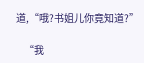道,“哦?书姐儿你竟知道?”

    “我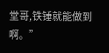堂哥,铁锤就能做到啊。”